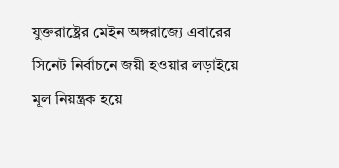যুক্তরাষ্ট্রের মেইন অঙ্গরাজ্যে এবারের সিনেট নির্বাচনে জয়ী হওয়ার লড়াইয়ে মূল নিয়ন্ত্রক হয়ে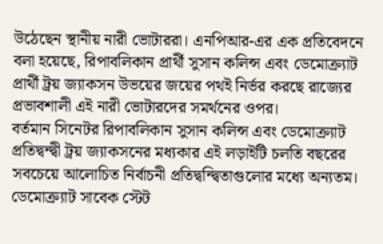উঠেছেন স্থানীয় নারী ভোটাররা। এনপিআর-এর এক প্রতিবেদনে বলা হয়েছে, রিপাবলিকান প্রার্থী সুসান কলিন্স এবং ডেমোক্র্যাট প্রার্থী ট্রয় জ্যাকসন উভয়ের জয়ের পথই নির্ভর করছে রাজ্যের প্রভাবশালী এই নারী ভোটারদের সমর্থনের ওপর।
বর্তমান সিনেটর রিপাবলিকান সুসান কলিন্স এবং ডেমোক্র্যাট প্রতিদ্বন্দ্বী ট্রয় জ্যাকসনের মধ্যকার এই লড়াইটি চলতি বছরের সবচেয়ে আলোচিত নির্বাচনী প্রতিদ্বন্দ্বিতাগুলোর মধ্যে অন্যতম। ডেমোক্র্যাট সাবেক স্টেট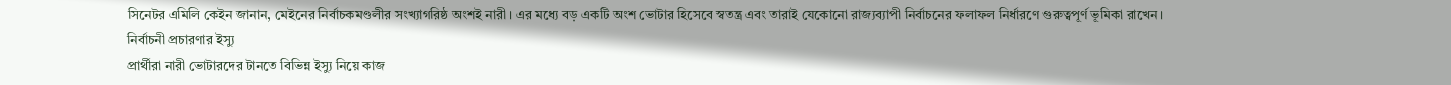সিনেটর এমিলি কেইন জানান, মেইনের নির্বাচকমণ্ডলীর সংখ্যাগরিষ্ঠ অংশই নারী। এর মধ্যে বড় একটি অংশ ভোটার হিসেবে স্বতন্ত্র এবং তারাই যেকোনো রাজ্যব্যাপী নির্বাচনের ফলাফল নির্ধারণে গুরুত্বপূর্ণ ভূমিকা রাখেন।
নির্বাচনী প্রচারণার ইস্যু
প্রার্থীরা নারী ভোটারদের টানতে বিভিন্ন ইস্যু নিয়ে কাজ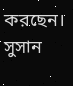করছেন। সুসান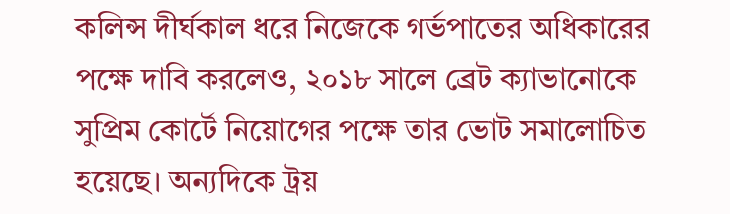কলিন্স দীর্ঘকাল ধরে নিজেকে গর্ভপাতের অধিকারের পক্ষে দাবি করলেও, ২০১৮ সালে ব্রেট ক্যাভানোকে সুপ্রিম কোর্টে নিয়োগের পক্ষে তার ভোট সমালোচিত হয়েছে। অন্যদিকে ট্রয়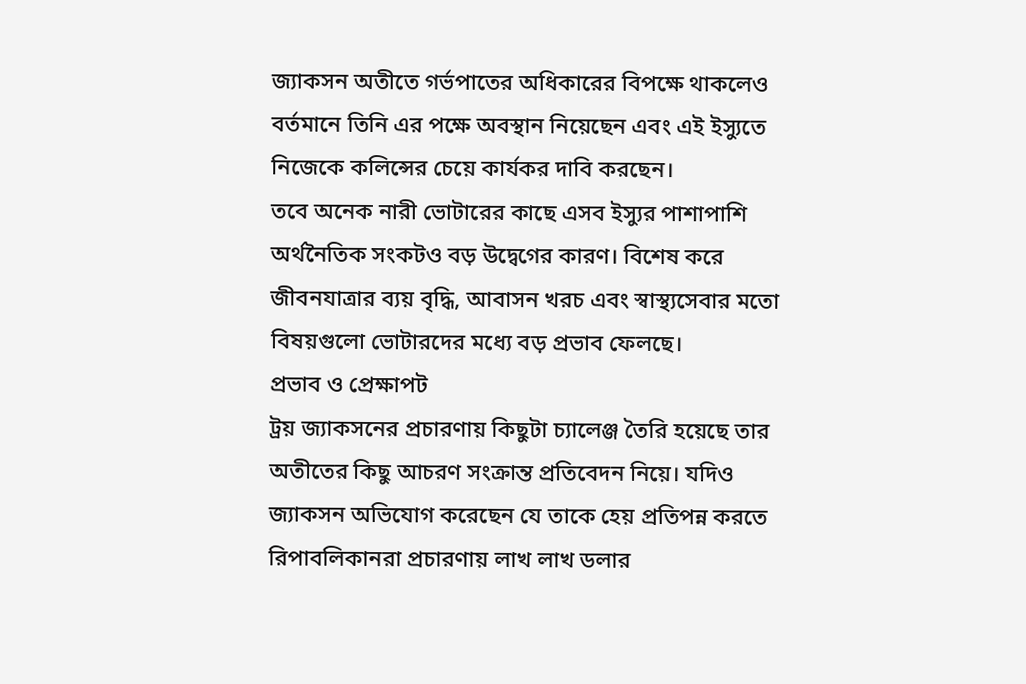জ্যাকসন অতীতে গর্ভপাতের অধিকারের বিপক্ষে থাকলেও বর্তমানে তিনি এর পক্ষে অবস্থান নিয়েছেন এবং এই ইস্যুতে নিজেকে কলিন্সের চেয়ে কার্যকর দাবি করছেন।
তবে অনেক নারী ভোটারের কাছে এসব ইস্যুর পাশাপাশি অর্থনৈতিক সংকটও বড় উদ্বেগের কারণ। বিশেষ করে জীবনযাত্রার ব্যয় বৃদ্ধি, আবাসন খরচ এবং স্বাস্থ্যসেবার মতো বিষয়গুলো ভোটারদের মধ্যে বড় প্রভাব ফেলছে।
প্রভাব ও প্রেক্ষাপট
ট্রয় জ্যাকসনের প্রচারণায় কিছুটা চ্যালেঞ্জ তৈরি হয়েছে তার অতীতের কিছু আচরণ সংক্রান্ত প্রতিবেদন নিয়ে। যদিও জ্যাকসন অভিযোগ করেছেন যে তাকে হেয় প্রতিপন্ন করতে রিপাবলিকানরা প্রচারণায় লাখ লাখ ডলার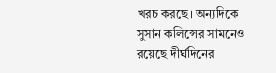খরচ করছে। অন্যদিকে সুসান কলিন্সের সামনেও রয়েছে দীর্ঘদিনের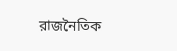রাজনৈতিক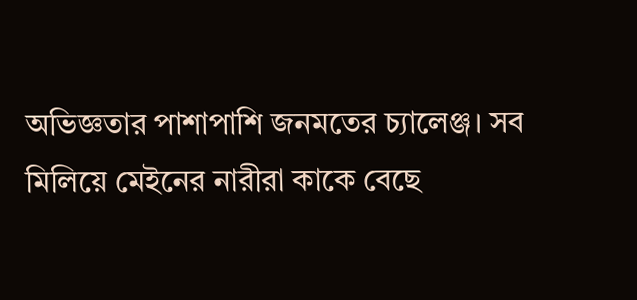অভিজ্ঞতার পাশাপাশি জনমতের চ্যালেঞ্জ। সব মিলিয়ে মেইনের নারীরা কাকে বেছে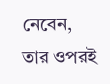নেবেন, তার ওপরই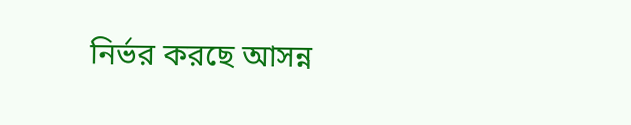নির্ভর করছে আসন্ন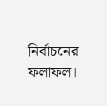নির্বাচনের ফলাফল।